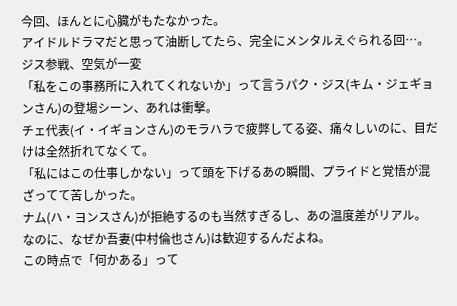今回、ほんとに心臓がもたなかった。
アイドルドラマだと思って油断してたら、完全にメンタルえぐられる回…。
ジス参戦、空気が一変
「私をこの事務所に入れてくれないか」って言うパク・ジス(キム・ジェギョンさん)の登場シーン、あれは衝撃。
チェ代表(イ・イギョンさん)のモラハラで疲弊してる姿、痛々しいのに、目だけは全然折れてなくて。
「私にはこの仕事しかない」って頭を下げるあの瞬間、プライドと覚悟が混ざってて苦しかった。
ナム(ハ・ヨンスさん)が拒絶するのも当然すぎるし、あの温度差がリアル。
なのに、なぜか吾妻(中村倫也さん)は歓迎するんだよね。
この時点で「何かある」って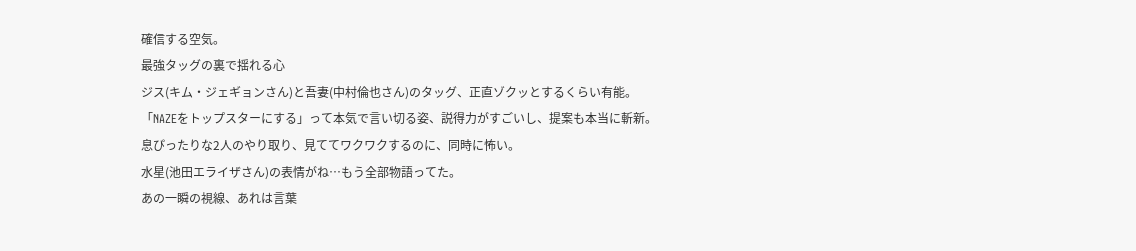確信する空気。
最強タッグの裏で揺れる心
ジス(キム・ジェギョンさん)と吾妻(中村倫也さん)のタッグ、正直ゾクッとするくらい有能。
「NAZEをトップスターにする」って本気で言い切る姿、説得力がすごいし、提案も本当に斬新。
息ぴったりな2人のやり取り、見ててワクワクするのに、同時に怖い。
水星(池田エライザさん)の表情がね…もう全部物語ってた。
あの一瞬の視線、あれは言葉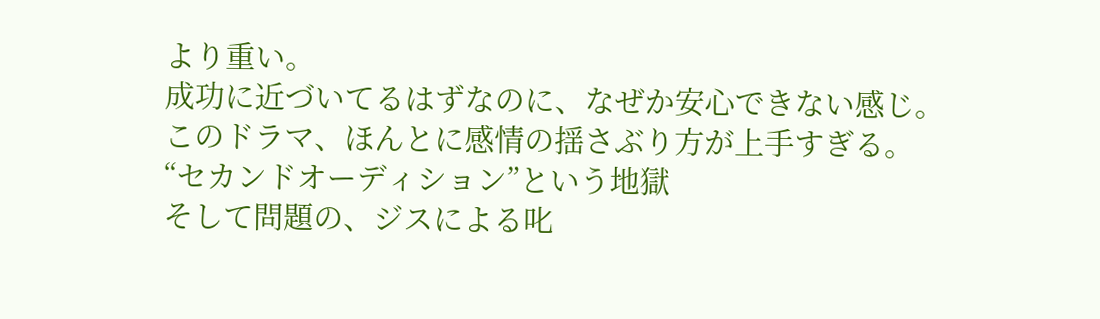より重い。
成功に近づいてるはずなのに、なぜか安心できない感じ。
このドラマ、ほんとに感情の揺さぶり方が上手すぎる。
“セカンドオーディション”という地獄
そして問題の、ジスによる叱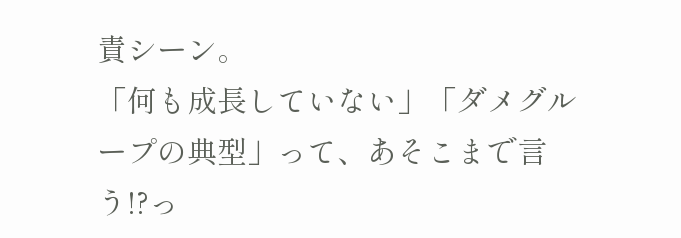責シーン。
「何も成長していない」「ダメグループの典型」って、あそこまで言う!?っ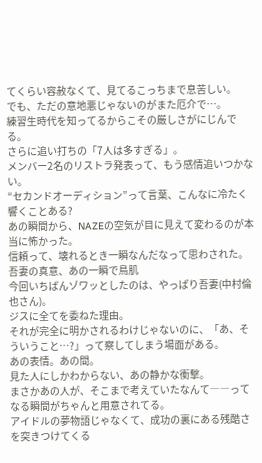てくらい容赦なくて、見てるこっちまで息苦しい。
でも、ただの意地悪じゃないのがまた厄介で…。
練習生時代を知ってるからこその厳しさがにじんでる。
さらに追い打ちの「7人は多すぎる」。
メンバー2名のリストラ発表って、もう感情追いつかない。
“セカンドオーディション”って言葉、こんなに冷たく響くことある?
あの瞬間から、NAZEの空気が目に見えて変わるのが本当に怖かった。
信頼って、壊れるとき一瞬なんだなって思わされた。
吾妻の真意、あの一瞬で鳥肌
今回いちばんゾワッとしたのは、やっぱり吾妻(中村倫也さん)。
ジスに全てを委ねた理由。
それが完全に明かされるわけじゃないのに、「あ、そういうこと…?」って察してしまう場面がある。
あの表情。あの間。
見た人にしかわからない、あの静かな衝撃。
まさかあの人が、そこまで考えていたなんて――ってなる瞬間がちゃんと用意されてる。
アイドルの夢物語じゃなくて、成功の裏にある残酷さを突きつけてくる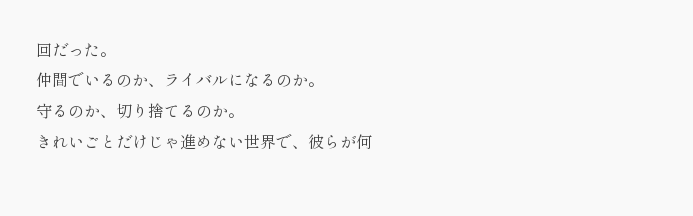回だった。
仲間でいるのか、ライバルになるのか。
守るのか、切り捨てるのか。
きれいごとだけじゃ進めない世界で、彼らが何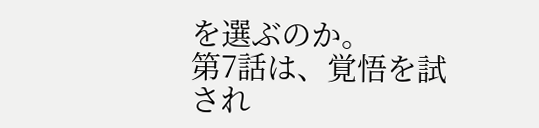を選ぶのか。
第7話は、覚悟を試され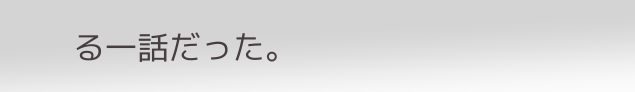る一話だった。